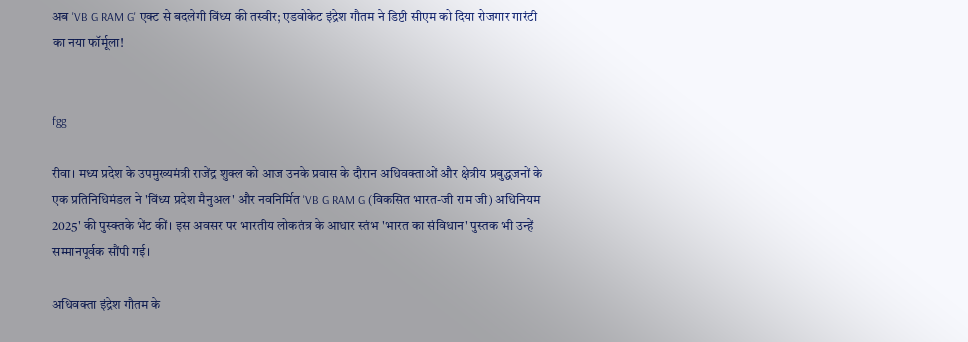अब 'VB G RAM G' एक्ट से बदलेगी विंध्य की तस्वीर; एडवोकेट इंद्रेश गौतम ने डिप्टी सीएम को दिया रोजगार गारंटी का नया फॉर्मूला!


fgg

रीवा। मध्य प्रदेश के उपमुख्यमंत्री राजेंद्र शुक्ल को आज उनके प्रवास के दौरान अधिवक्ताओं और क्षेत्रीय प्रबुद्धजनों के एक प्रतिनिधिमंडल ने 'विंध्य प्रदेश मैनुअल' और नवनिर्मित 'VB G RAM G (विकसित भारत-जी राम जी) अधिनियम 2025' की पुस्क्तके भेंट कीं। इस अवसर पर भारतीय लोकतंत्र के आधार स्तंभ 'भारत का संविधान' पुस्तक भी उन्हें सम्मानपूर्वक सौंपी गई।

अधिवक्ता इंद्रेश गौतम के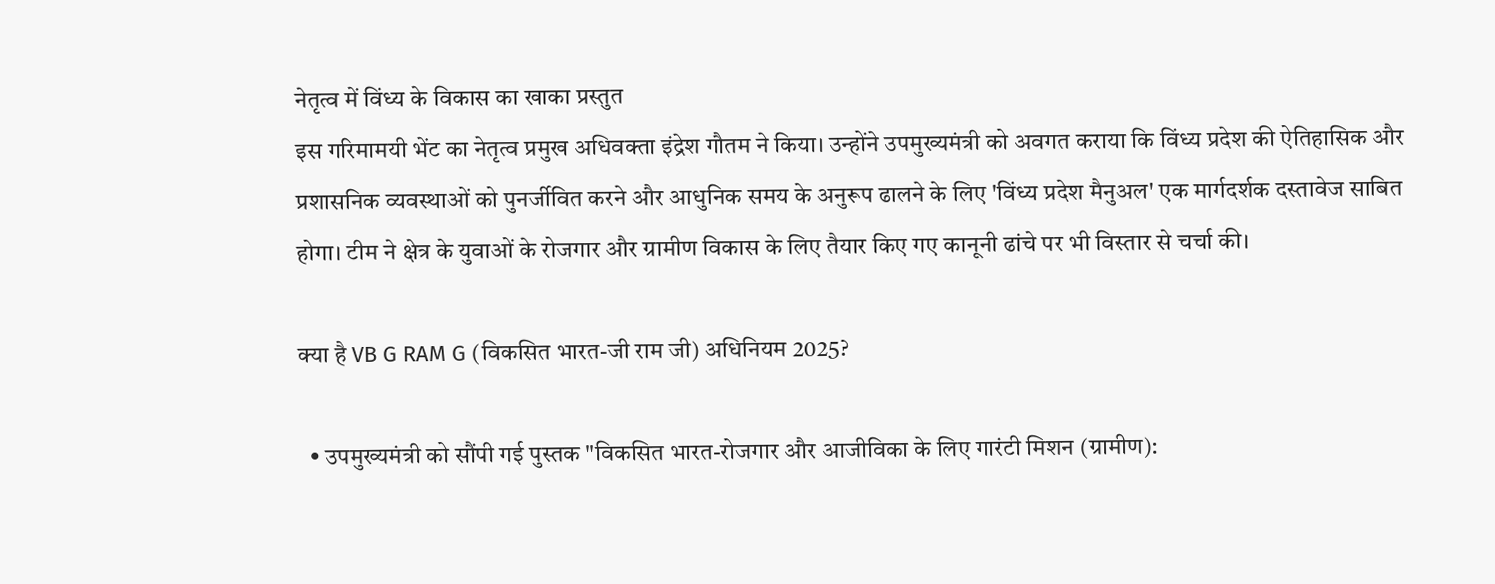नेतृत्व में विंध्य के विकास का खाका प्रस्तुत
इस गरिमामयी भेंट का नेतृत्व प्रमुख अधिवक्ता इंद्रेश गौतम ने किया। उन्होंने उपमुख्यमंत्री को अवगत कराया कि विंध्य प्रदेश की ऐतिहासिक और प्रशासनिक व्यवस्थाओं को पुनर्जीवित करने और आधुनिक समय के अनुरूप ढालने के लिए 'विंध्य प्रदेश मैनुअल' एक मार्गदर्शक दस्तावेज साबित होगा। टीम ने क्षेत्र के युवाओं के रोजगार और ग्रामीण विकास के लिए तैयार किए गए कानूनी ढांचे पर भी विस्तार से चर्चा की।

क्या है VB G RAM G (विकसित भारत-जी राम जी) अधिनियम 2025?

  • उपमुख्यमंत्री को सौंपी गई पुस्तक "विकसित भारत-रोजगार और आजीविका के लिए गारंटी मिशन (ग्रामीण):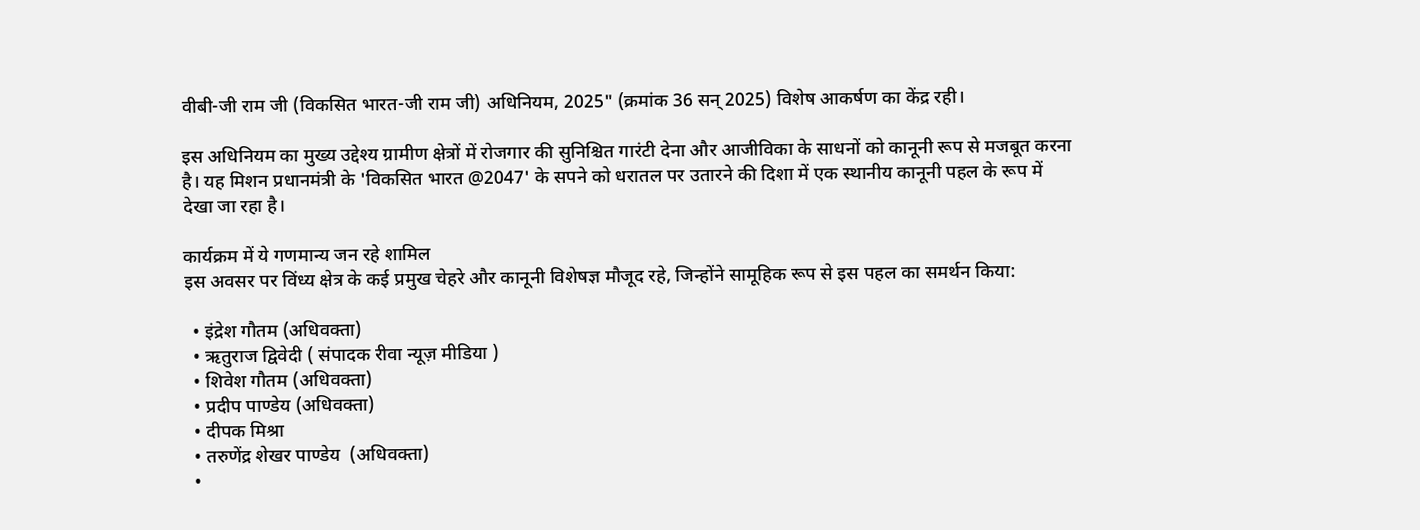वीबी-जी राम जी (विकसित भारत-जी राम जी) अधिनियम, 2025" (क्रमांक 36 सन् 2025) विशेष आकर्षण का केंद्र रही।

इस अधिनियम का मुख्य उद्देश्य ग्रामीण क्षेत्रों में रोजगार की सुनिश्चित गारंटी देना और आजीविका के साधनों को कानूनी रूप से मजबूत करना है। यह मिशन प्रधानमंत्री के 'विकसित भारत @2047' के सपने को धरातल पर उतारने की दिशा में एक स्थानीय कानूनी पहल के रूप में देखा जा रहा है।

कार्यक्रम में ये गणमान्य जन रहे शामिल
इस अवसर पर विंध्य क्षेत्र के कई प्रमुख चेहरे और कानूनी विशेषज्ञ मौजूद रहे, जिन्होंने सामूहिक रूप से इस पहल का समर्थन किया:

  • इंद्रेश गौतम (अधिवक्ता)
  • ऋतुराज द्विवेदी ( संपादक रीवा न्यूज़ मीडिया )
  • शिवेश गौतम (अधिवक्ता)
  • प्रदीप पाण्डेय (अधिवक्ता)
  • दीपक मिश्रा
  • तरुणेंद्र शेखर पाण्डेय  (अधिवक्ता)
  •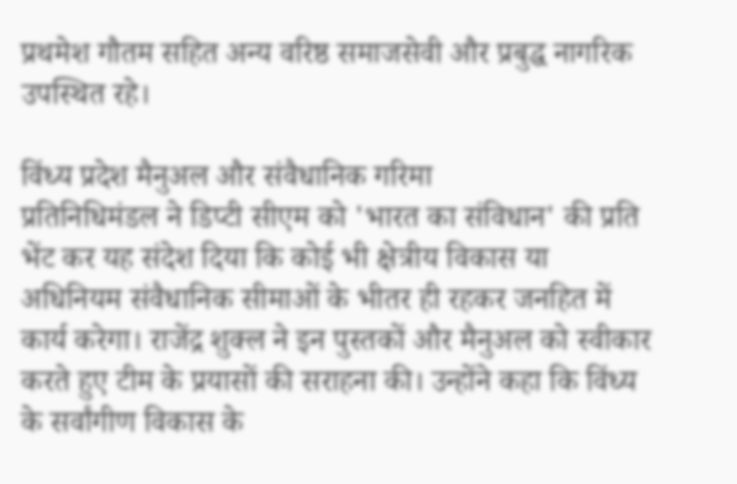प्रथमेश गौतम सहित अन्य वरिष्ठ समाजसेवी और प्रबुद्ध नागरिक उपस्थित रहे।

विंध्य प्रदेश मैनुअल और संवैधानिक गरिमा
प्रतिनिधिमंडल ने डिप्टी सीएम को 'भारत का संविधान' की प्रति भेंट कर यह संदेश दिया कि कोई भी क्षेत्रीय विकास या अधिनियम संवैधानिक सीमाओं के भीतर ही रहकर जनहित में कार्य करेगा। राजेंद्र शुक्ल ने इन पुस्तकों और मैनुअल को स्वीकार करते हुए टीम के प्रयासों की सराहना की। उन्होंने कहा कि विंध्य के सर्वांगीण विकास के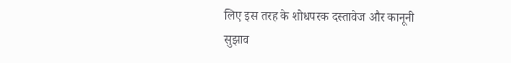लिए इस तरह के शोधपरक दस्तावेज और कानूनी सुझाव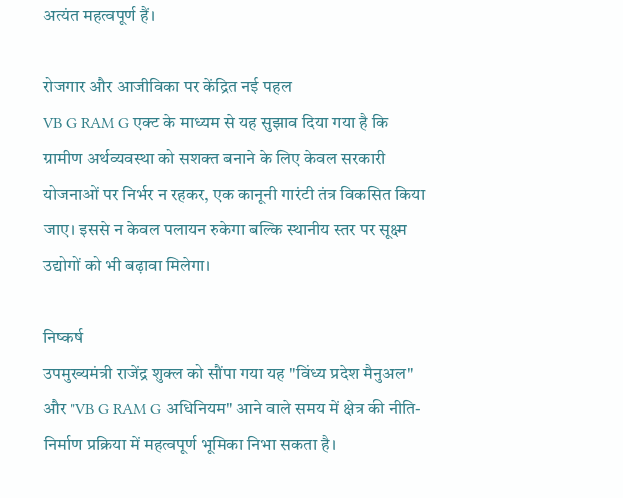अत्यंत महत्वपूर्ण हैं।

रोजगार और आजीविका पर केंद्रित नई पहल
VB G RAM G एक्ट के माध्यम से यह सुझाव दिया गया है कि ग्रामीण अर्थव्यवस्था को सशक्त बनाने के लिए केवल सरकारी योजनाओं पर निर्भर न रहकर, एक कानूनी गारंटी तंत्र विकसित किया जाए। इससे न केवल पलायन रुकेगा बल्कि स्थानीय स्तर पर सूक्ष्म उद्योगों को भी बढ़ावा मिलेगा।

निष्कर्ष
उपमुख्यमंत्री राजेंद्र शुक्ल को सौंपा गया यह "विंध्य प्रदेश मैनुअल" और "VB G RAM G अधिनियम" आने वाले समय में क्षेत्र की नीति-निर्माण प्रक्रिया में महत्वपूर्ण भूमिका निभा सकता है।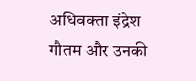अधिवक्ता इंद्रेश गौतम और उनकी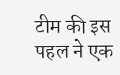टीम की इस पहल ने एक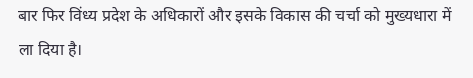बार फिर विंध्य प्रदेश के अधिकारों और इसके विकास की चर्चा को मुख्यधारा में ला दिया है।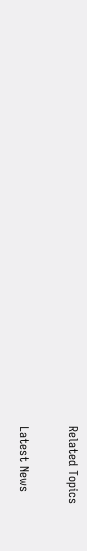Related Topics

Latest News